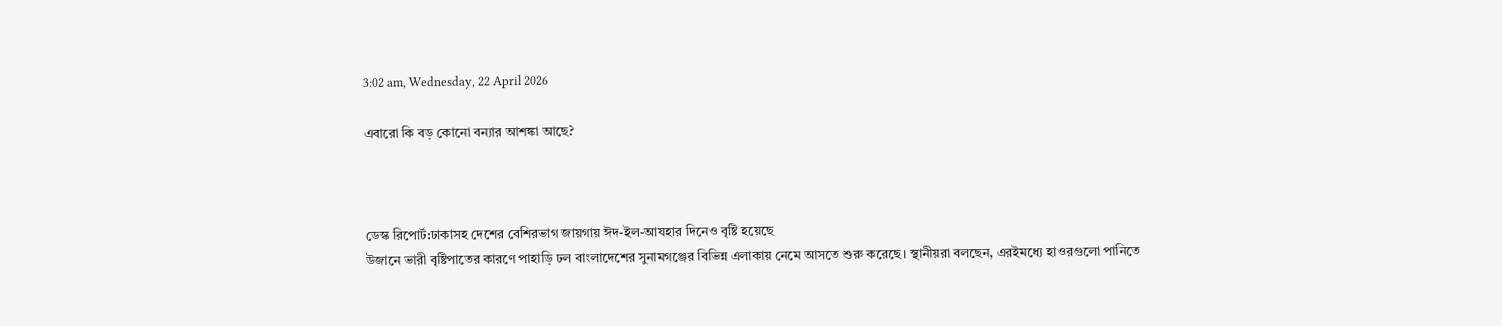3:02 am, Wednesday, 22 April 2026

এবারো কি বড় কোনো বন্যার আশঙ্কা আছে?



ডেস্ক রিপোর্ট:ঢাকাসহ দেশের বেশিরভাগ জায়গায় ঈদ-ইল-আযহার দিনেও বৃষ্টি হয়েছে
উজানে ভারী বৃষ্টিপাতের কারণে পাহাড়ি ঢল বাংলাদেশের সুনামগঞ্জের বিভিন্ন এলাকায় নেমে আসতে শুরু করেছে। স্থানীয়রা বলছেন, এরইমধ্যে হাওরগুলো পানিতে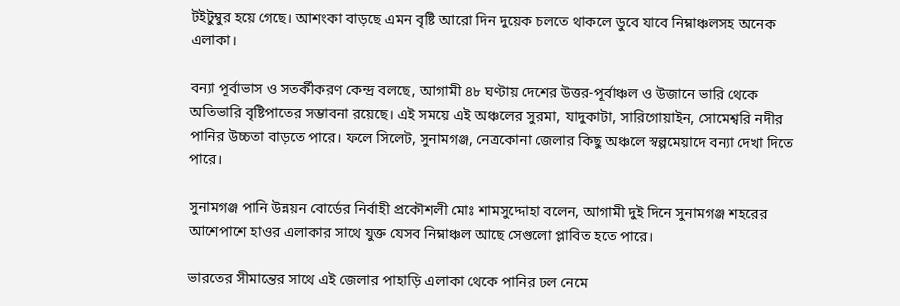টইটুম্বুর হয়ে গেছে। আশংকা বাড়ছে এমন বৃষ্টি আরো দিন দুয়েক চলতে থাকলে ডুবে যাবে নিম্নাঞ্চলসহ অনেক এলাকা।

বন্যা পূর্বাভাস ও সতর্কীকরণ কেন্দ্র বলছে, আগামী ৪৮ ঘণ্টায় দেশের উত্তর-পূর্বাঞ্চল ও উজানে ভারি থেকে অতিভারি বৃষ্টিপাতের সম্ভাবনা রয়েছে। এই সময়ে এই অঞ্চলের সুরমা, যাদুকাটা, সারিগোয়াইন, সোমেশ্বরি নদীর পানির উচ্চতা বাড়তে পারে। ফলে সিলেট, সুনামগঞ্জ, নেত্রকোনা জেলার কিছু অঞ্চলে স্বল্পমেয়াদে বন্যা দেখা দিতে পারে।

সুনামগঞ্জ পানি উন্নয়ন বোর্ডের নির্বাহী প্রকৌশলী মোঃ শামসুদ্দোহা বলেন, আগামী দুই দিনে সুনামগঞ্জ শহরের আশেপাশে হাওর এলাকার সাথে যুক্ত যেসব নিম্নাঞ্চল আছে সেগুলো প্লাবিত হতে পারে।

ভারতের সীমান্তের সাথে এই জেলার পাহাড়ি এলাকা থেকে পানির ঢল নেমে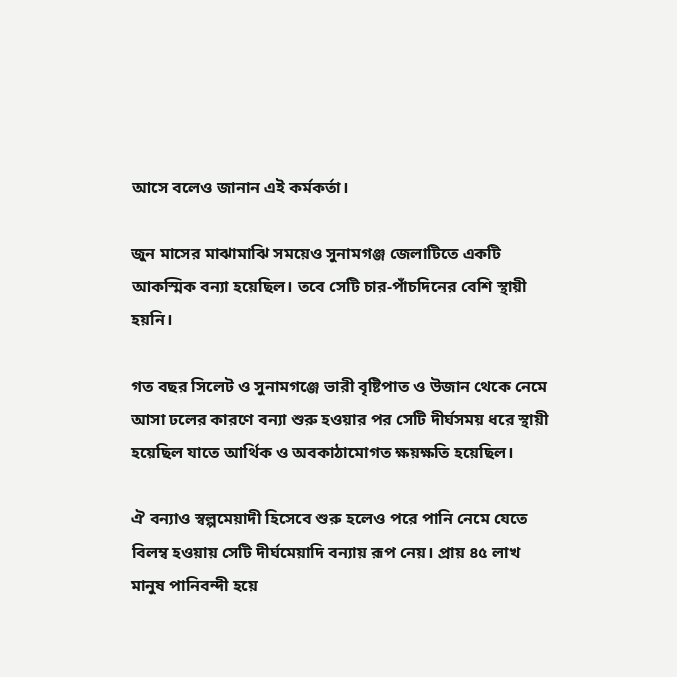আসে বলেও জানান এই কর্মকর্তা।

জুন মাসের মাঝামাঝি সময়েও সুনামগঞ্জ জেলাটিতে একটি আকস্মিক বন্যা হয়েছিল। তবে সেটি চার-পাঁচদিনের বেশি স্থায়ী হয়নি।

গত বছর সিলেট ও সুনামগঞ্জে ভারী বৃষ্টিপাত ও উজান থেকে নেমে আসা ঢলের কারণে বন্যা শুরু হওয়ার পর সেটি দীর্ঘসময় ধরে স্থায়ী হয়েছিল যাতে আর্থিক ও অবকাঠামোগত ক্ষয়ক্ষতি হয়েছিল।

ঐ বন্যাও স্বল্পমেয়াদী হিসেবে শুরু হলেও পরে পানি নেমে যেতে বিলম্ব হওয়ায় সেটি দীর্ঘমেয়াদি বন্যায় রূপ নেয়। প্রায় ৪৫ লাখ মানুষ পানিবন্দী হয়ে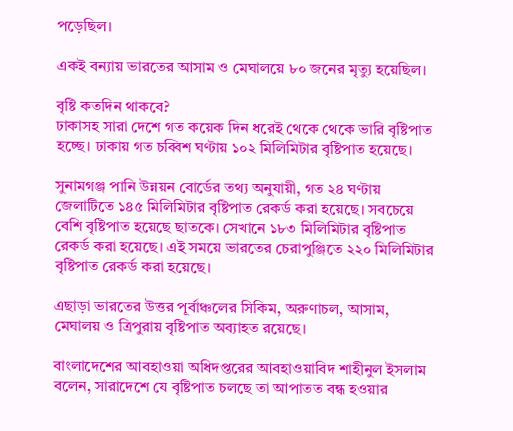পড়েছিল।

একই বন্যায় ভারতের আসাম ও মেঘালয়ে ৮০ জনের মৃত্যু হয়েছিল।

বৃষ্টি কতদিন থাকবে?
ঢাকাসহ সারা দেশে গত কয়েক দিন ধরেই থেকে থেকে ভারি বৃষ্টিপাত হচ্ছে। ঢাকায় গত চব্বিশ ঘণ্টায় ১০২ মিলিমিটার বৃষ্টিপাত হয়েছে।

সুনামগঞ্জ পানি উন্নয়ন বোর্ডের তথ্য অনুযায়ী, গত ২৪ ঘণ্টায় জেলাটিতে ১৪৫ মিলিমিটার বৃষ্টিপাত রেকর্ড করা হয়েছে। সবচেয়ে বেশি বৃষ্টিপাত হয়েছে ছাতকে। সেখানে ১৮৩ মিলিমিটার বৃষ্টিপাত রেকর্ড করা হয়েছে। এই সময়ে ভারতের চেরাপুঞ্জিতে ২২০ মিলিমিটার বৃষ্টিপাত রেকর্ড করা হয়েছে।

এছাড়া ভারতের উত্তর পূর্বাঞ্চলের সিকিম, অরুণাচল, আসাম, মেঘালয় ও ত্রিপুরায় বৃষ্টিপাত অব্যাহত রয়েছে।

বাংলাদেশের আবহাওয়া অধিদপ্তরের আবহাওয়াবিদ শাহীনুল ইসলাম বলেন, সারাদেশে যে বৃষ্টিপাত চলছে তা আপাতত বন্ধ হওয়ার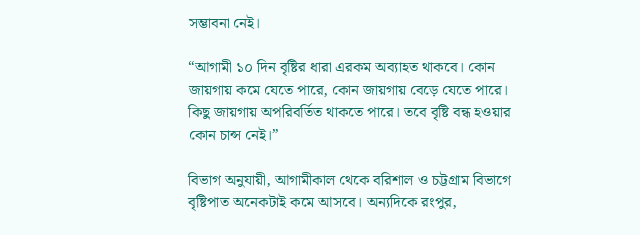সম্ভাবনা নেই।

“আগামী ১০ দিন বৃষ্টির ধারা এরকম অব্যাহত থাকবে। কোন জায়গায় কমে যেতে পারে, কোন জায়গায় বেড়ে যেতে পারে। কিছু জায়গায় অপরিবর্তিত থাকতে পারে। তবে বৃষ্টি বন্ধ হওয়ার কোন চান্স নেই।”

বিভাগ অনুযায়ী, আগামীকাল থেকে বরিশাল ও চট্টগ্রাম বিভাগে বৃষ্টিপাত অনেকটাই কমে আসবে। অন্যদিকে রংপুর,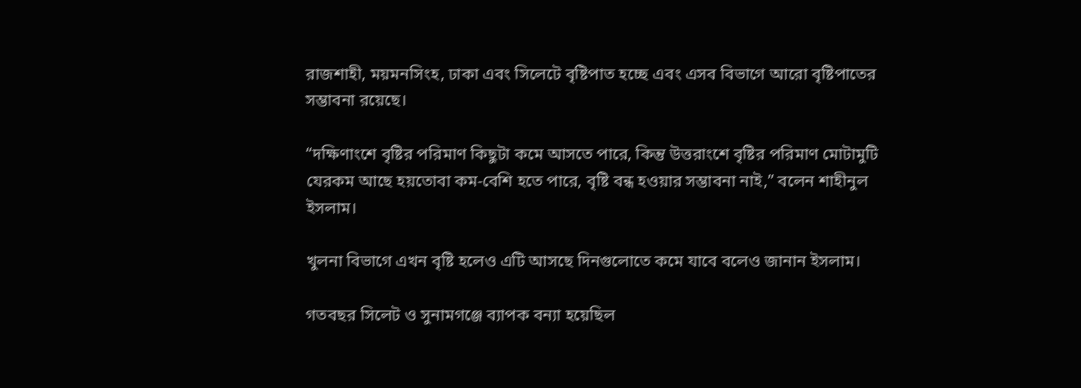রাজশাহী, ময়মনসিংহ, ঢাকা এবং সিলেটে বৃষ্টিপাত হচ্ছে এবং এসব বিভাগে আরো বৃষ্টিপাতের সম্ভাবনা রয়েছে।

“দক্ষিণাংশে বৃষ্টির পরিমাণ কিছুটা কমে আসতে পারে, কিন্তু উত্তরাংশে বৃষ্টির পরিমাণ মোটামুটি যেরকম আছে হয়তোবা কম-বেশি হতে পারে, বৃষ্টি বন্ধ হওয়ার সম্ভাবনা নাই,” বলেন শাহীনুল ইসলাম।

খুলনা বিভাগে এখন বৃষ্টি হলেও এটি আসছে দিনগুলোতে কমে যাবে বলেও জানান ইসলাম।

গতবছর সিলেট ও সুনামগঞ্জে ব্যাপক বন্যা হয়েছিল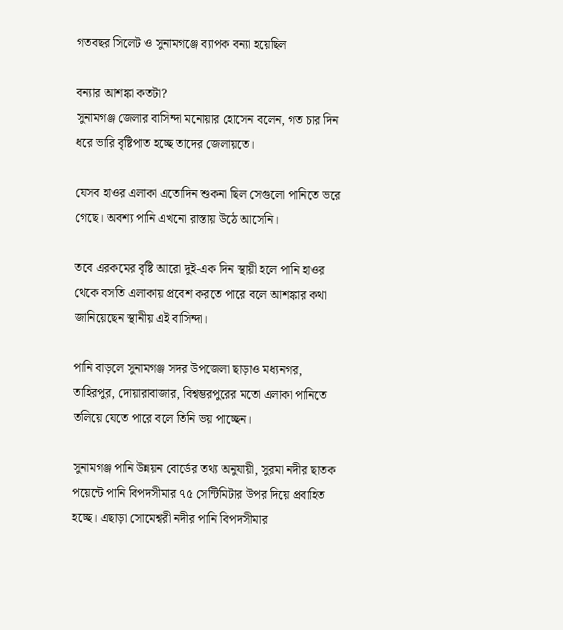গতবছর সিলেট ও সুনামগঞ্জে ব্যাপক বন্যা হয়েছিল

বন্যার আশঙ্কা কতটা?
সুনামগঞ্জ জেলার বাসিন্দা মনোয়ার হোসেন বলেন, গত চার দিন ধরে ভারি বৃষ্টিপাত হচ্ছে তাদের জেলায়তে।

যেসব হাওর এলাকা এতোদিন শুকনা ছিল সেগুলো পানিতে ভরে গেছে। অবশ্য পানি এখনো রাস্তায় উঠে আসেনি।

তবে এরকমের বৃষ্টি আরো দুই-এক দিন স্থায়ী হলে পানি হাওর থেকে বসতি এলাকায় প্রবেশ করতে পারে বলে আশঙ্কার কথা জানিয়েছেন স্থানীয় এই বাসিন্দা।

পানি বাড়লে সুনামগঞ্জ সদর উপজেলা ছাড়াও মধ্যনগর, তাহিরপুর, দোয়ারাবাজার, বিশ্বম্ভরপুরের মতো এলাকা পানিতে তলিয়ে যেতে পারে বলে তিনি ভয় পাচ্ছেন।

সুনামগঞ্জ পানি উন্নয়ন বোর্ডের তথ্য অনুযায়ী, সুরমা নদীর ছাতক পয়েন্টে পানি বিপদসীমার ৭৫ সেন্টিমিটার উপর দিয়ে প্রবাহিত হচ্ছে। এছাড়া সোমেশ্বরী নদীর পানি বিপদসীমার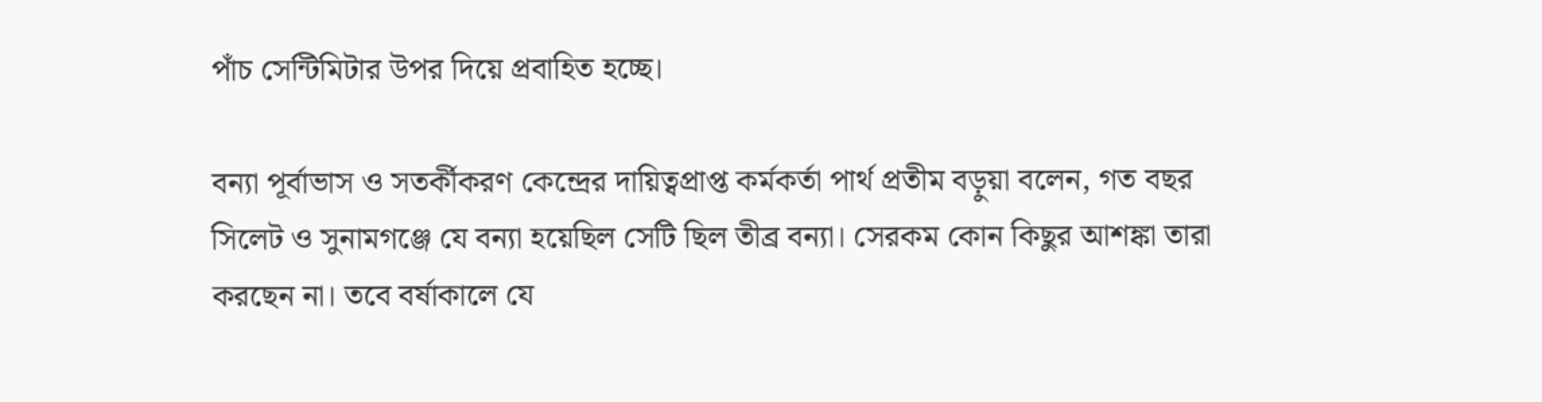পাঁচ সেন্টিমিটার উপর দিয়ে প্রবাহিত হচ্ছে।

বন্যা পূর্বাভাস ও সতর্কীকরণ কেন্দ্রের দায়িত্বপ্রাপ্ত কর্মকর্তা পার্থ প্রতীম বড়ুয়া বলেন, গত বছর সিলেট ও সুনামগঞ্জে যে বন্যা হয়েছিল সেটি ছিল তীব্র বন্যা। সেরকম কোন কিছুর আশঙ্কা তারা করছেন না। তবে বর্ষাকালে যে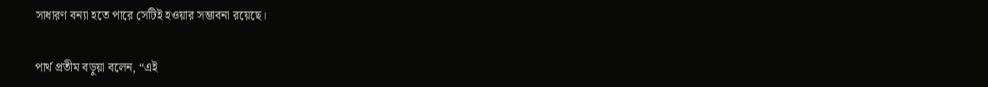সাধারণ বন্যা হতে পারে সেটিই হওয়ার সম্ভাবনা রয়েছে।

পার্থ প্রতীম বড়ুয়া বলেন, “এই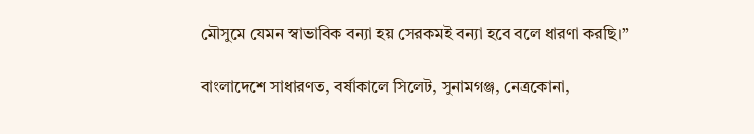মৌসুমে যেমন স্বাভাবিক বন্যা হয় সেরকমই বন্যা হবে বলে ধারণা করছি।”

বাংলাদেশে সাধারণত, বর্ষাকালে সিলেট, সুনামগঞ্জ, নেত্রকোনা,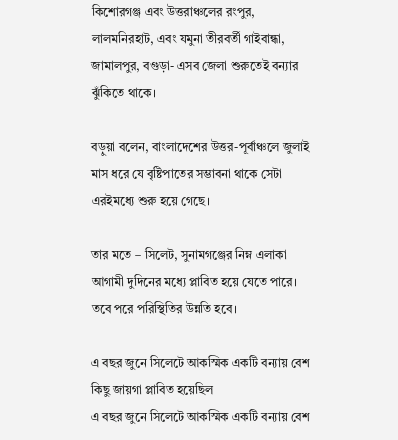কিশোরগঞ্জ এবং উত্তরাঞ্চলের রংপুর, লালমনিরহাট, এবং যমুনা তীরবর্তী গাইবান্ধা, জামালপুর, বগুড়া- এসব জেলা শুরুতেই বন্যার ঝুঁকিতে থাকে।

বড়ুয়া বলেন, বাংলাদেশের উত্তর-পূর্বাঞ্চলে জুলাই মাস ধরে যে বৃষ্টিপাতের সম্ভাবনা থাকে সেটা এরইমধ্যে শুরু হয়ে গেছে।

তার মতে – সিলেট, সুনামগঞ্জের নিম্ন এলাকা আগামী দুদিনের মধ্যে প্লাবিত হয়ে যেতে পারে। তবে পরে পরিস্থিতির উন্নতি হবে।

এ বছর জুনে সিলেটে আকস্মিক একটি বন্যায় বেশ কিছু জায়গা প্লাবিত হয়েছিল
এ বছর জুনে সিলেটে আকস্মিক একটি বন্যায় বেশ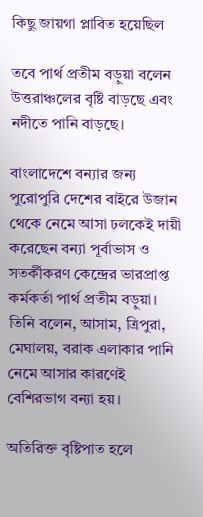কিছু জায়গা প্লাবিত হয়েছিল

তবে পার্থ প্রতীম বড়ুয়া বলেন উত্তরাঞ্চলের বৃষ্টি বাড়ছে এবং নদীতে পানি বাড়ছে।

বাংলাদেশে বন্যার জন্য পুরোপুরি দেশের বাইরে উজান থেকে নেমে আসা ঢলকেই দায়ী করেছেন বন্যা পূর্বাভাস ও সতর্কীকরণ কেন্দ্রের ভারপ্রাপ্ত কর্মকর্তা পার্থ প্রতীম বড়ুয়া। তিনি বলেন, আসাম, ত্রিপুরা, মেঘালয়, বরাক এলাকার পানি নেমে আসার কারণেই বেশিরভাগ বন্যা হয়।

অতিরিক্ত বৃষ্টিপাত হলে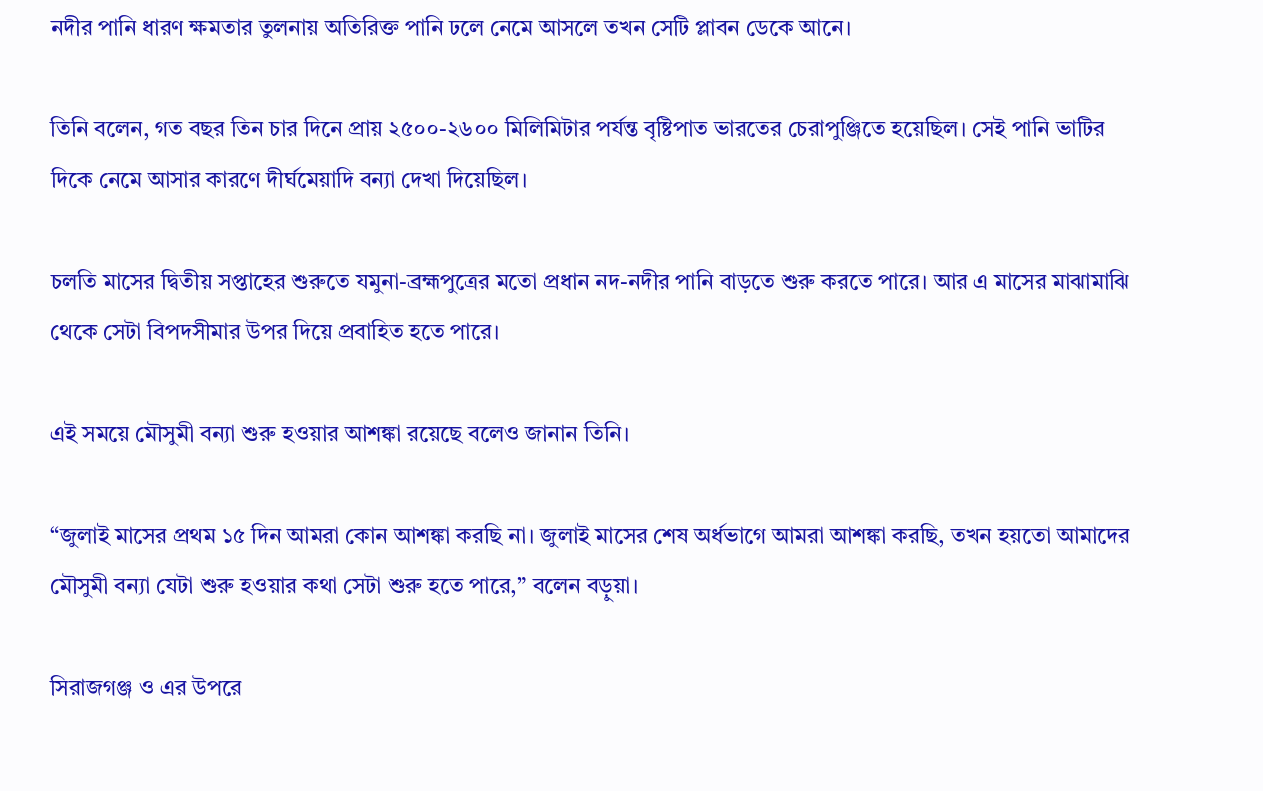নদীর পানি ধারণ ক্ষমতার তুলনায় অতিরিক্ত পানি ঢলে নেমে আসলে তখন সেটি প্লাবন ডেকে আনে।

তিনি বলেন, গত বছর তিন চার দিনে প্রায় ২৫০০-২৬০০ মিলিমিটার পর্যন্ত বৃষ্টিপাত ভারতের চেরাপুঞ্জিতে হয়েছিল। সেই পানি ভাটির দিকে নেমে আসার কারণে দীর্ঘমেয়াদি বন্যা দেখা দিয়েছিল।

চলতি মাসের দ্বিতীয় সপ্তাহের শুরুতে যমুনা-ব্রহ্মপুত্রের মতো প্রধান নদ-নদীর পানি বাড়তে শুরু করতে পারে। আর এ মাসের মাঝামাঝি থেকে সেটা বিপদসীমার উপর দিয়ে প্রবাহিত হতে পারে।

এই সময়ে মৌসুমী বন্যা শুরু হওয়ার আশঙ্কা রয়েছে বলেও জানান তিনি।

“জুলাই মাসের প্রথম ১৫ দিন আমরা কোন আশঙ্কা করছি না। জুলাই মাসের শেষ অর্ধভাগে আমরা আশঙ্কা করছি, তখন হয়তো আমাদের মৌসুমী বন্যা যেটা শুরু হওয়ার কথা সেটা শুরু হতে পারে,” বলেন বড়ুয়া।

সিরাজগঞ্জ ও এর উপরে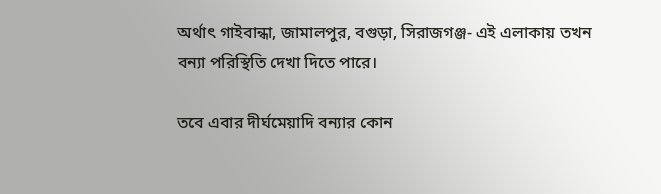অর্থাৎ গাইবান্ধা, জামালপুর, বগুড়া, সিরাজগঞ্জ- এই এলাকায় তখন বন্যা পরিস্থিতি দেখা দিতে পারে।

তবে এবার দীর্ঘমেয়াদি বন্যার কোন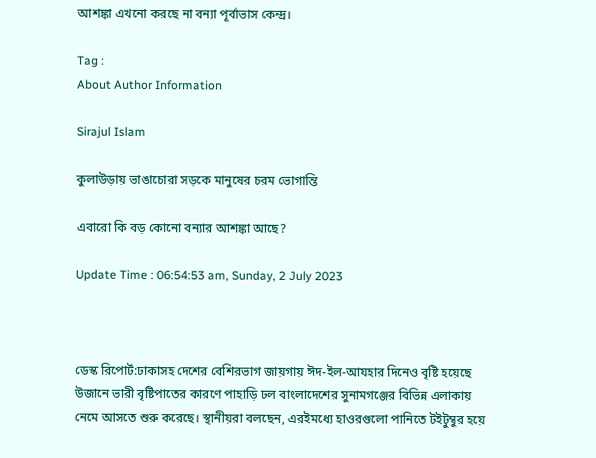আশঙ্কা এখনো করছে না বন্যা পূর্বাভাস কেন্দ্র।

Tag :
About Author Information

Sirajul Islam

কুলাউড়ায় ভাঙাচোরা সড়কে মানুষের চরম ভোগান্তি

এবারো কি বড় কোনো বন্যার আশঙ্কা আছে?

Update Time : 06:54:53 am, Sunday, 2 July 2023



ডেস্ক রিপোর্ট:ঢাকাসহ দেশের বেশিরভাগ জায়গায় ঈদ-ইল-আযহার দিনেও বৃষ্টি হয়েছে
উজানে ভারী বৃষ্টিপাতের কারণে পাহাড়ি ঢল বাংলাদেশের সুনামগঞ্জের বিভিন্ন এলাকায় নেমে আসতে শুরু করেছে। স্থানীয়রা বলছেন, এরইমধ্যে হাওরগুলো পানিতে টইটুম্বুর হয়ে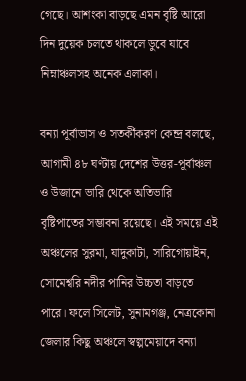গেছে। আশংকা বাড়ছে এমন বৃষ্টি আরো দিন দুয়েক চলতে থাকলে ডুবে যাবে নিম্নাঞ্চলসহ অনেক এলাকা।

বন্যা পূর্বাভাস ও সতর্কীকরণ কেন্দ্র বলছে, আগামী ৪৮ ঘণ্টায় দেশের উত্তর-পূর্বাঞ্চল ও উজানে ভারি থেকে অতিভারি বৃষ্টিপাতের সম্ভাবনা রয়েছে। এই সময়ে এই অঞ্চলের সুরমা, যাদুকাটা, সারিগোয়াইন, সোমেশ্বরি নদীর পানির উচ্চতা বাড়তে পারে। ফলে সিলেট, সুনামগঞ্জ, নেত্রকোনা জেলার কিছু অঞ্চলে স্বল্পমেয়াদে বন্যা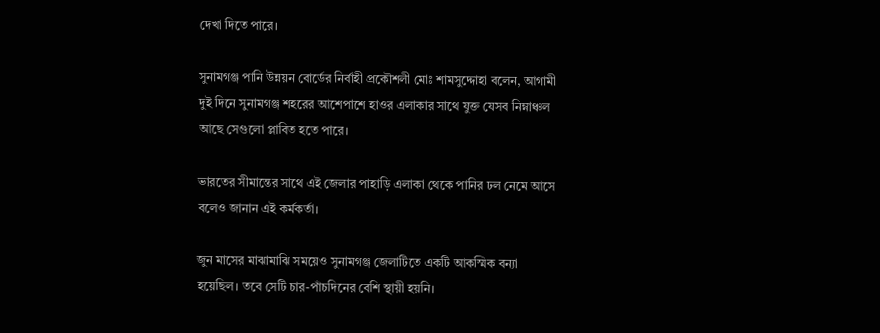দেখা দিতে পারে।

সুনামগঞ্জ পানি উন্নয়ন বোর্ডের নির্বাহী প্রকৌশলী মোঃ শামসুদ্দোহা বলেন, আগামী দুই দিনে সুনামগঞ্জ শহরের আশেপাশে হাওর এলাকার সাথে যুক্ত যেসব নিম্নাঞ্চল আছে সেগুলো প্লাবিত হতে পারে।

ভারতের সীমান্তের সাথে এই জেলার পাহাড়ি এলাকা থেকে পানির ঢল নেমে আসে বলেও জানান এই কর্মকর্তা।

জুন মাসের মাঝামাঝি সময়েও সুনামগঞ্জ জেলাটিতে একটি আকস্মিক বন্যা হয়েছিল। তবে সেটি চার-পাঁচদিনের বেশি স্থায়ী হয়নি।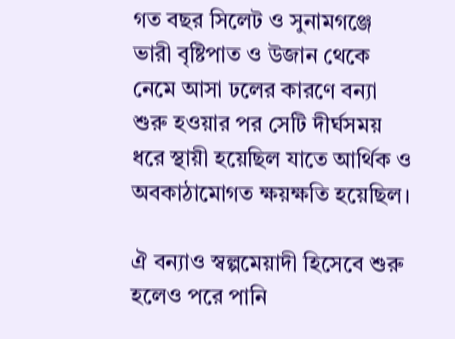গত বছর সিলেট ও সুনামগঞ্জে ভারী বৃষ্টিপাত ও উজান থেকে নেমে আসা ঢলের কারণে বন্যা শুরু হওয়ার পর সেটি দীর্ঘসময় ধরে স্থায়ী হয়েছিল যাতে আর্থিক ও অবকাঠামোগত ক্ষয়ক্ষতি হয়েছিল।

ঐ বন্যাও স্বল্পমেয়াদী হিসেবে শুরু হলেও পরে পানি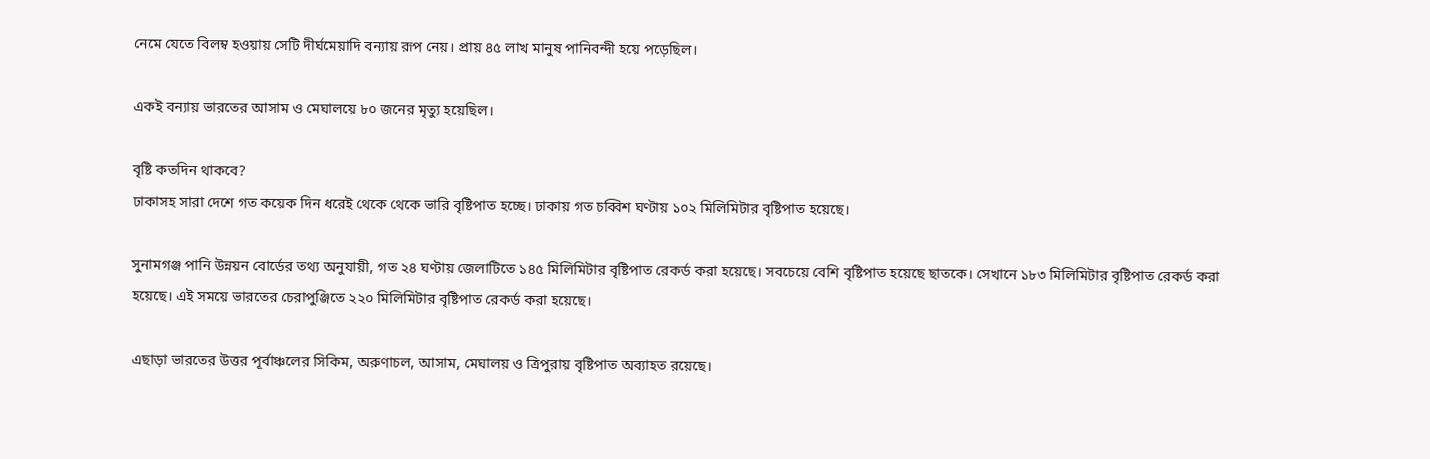নেমে যেতে বিলম্ব হওয়ায় সেটি দীর্ঘমেয়াদি বন্যায় রূপ নেয়। প্রায় ৪৫ লাখ মানুষ পানিবন্দী হয়ে পড়েছিল।

একই বন্যায় ভারতের আসাম ও মেঘালয়ে ৮০ জনের মৃত্যু হয়েছিল।

বৃষ্টি কতদিন থাকবে?
ঢাকাসহ সারা দেশে গত কয়েক দিন ধরেই থেকে থেকে ভারি বৃষ্টিপাত হচ্ছে। ঢাকায় গত চব্বিশ ঘণ্টায় ১০২ মিলিমিটার বৃষ্টিপাত হয়েছে।

সুনামগঞ্জ পানি উন্নয়ন বোর্ডের তথ্য অনুযায়ী, গত ২৪ ঘণ্টায় জেলাটিতে ১৪৫ মিলিমিটার বৃষ্টিপাত রেকর্ড করা হয়েছে। সবচেয়ে বেশি বৃষ্টিপাত হয়েছে ছাতকে। সেখানে ১৮৩ মিলিমিটার বৃষ্টিপাত রেকর্ড করা হয়েছে। এই সময়ে ভারতের চেরাপুঞ্জিতে ২২০ মিলিমিটার বৃষ্টিপাত রেকর্ড করা হয়েছে।

এছাড়া ভারতের উত্তর পূর্বাঞ্চলের সিকিম, অরুণাচল, আসাম, মেঘালয় ও ত্রিপুরায় বৃষ্টিপাত অব্যাহত রয়েছে।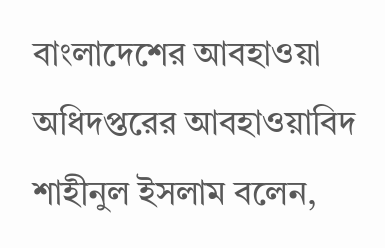বাংলাদেশের আবহাওয়া অধিদপ্তরের আবহাওয়াবিদ শাহীনুল ইসলাম বলেন,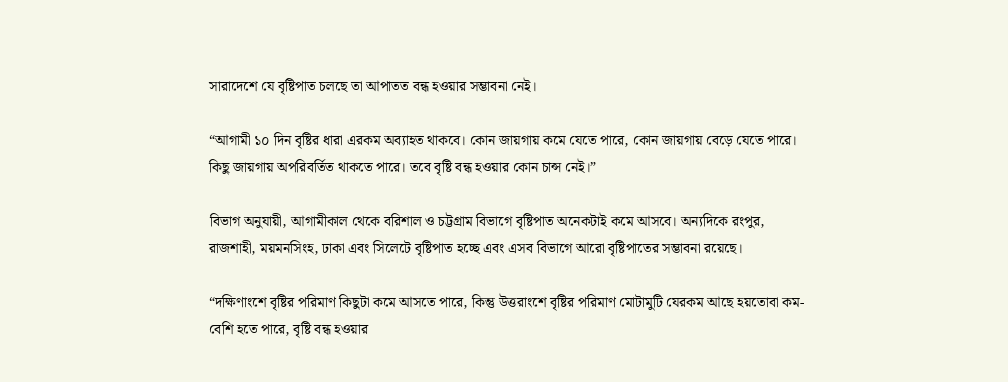সারাদেশে যে বৃষ্টিপাত চলছে তা আপাতত বন্ধ হওয়ার সম্ভাবনা নেই।

“আগামী ১০ দিন বৃষ্টির ধারা এরকম অব্যাহত থাকবে। কোন জায়গায় কমে যেতে পারে, কোন জায়গায় বেড়ে যেতে পারে। কিছু জায়গায় অপরিবর্তিত থাকতে পারে। তবে বৃষ্টি বন্ধ হওয়ার কোন চান্স নেই।”

বিভাগ অনুযায়ী, আগামীকাল থেকে বরিশাল ও চট্টগ্রাম বিভাগে বৃষ্টিপাত অনেকটাই কমে আসবে। অন্যদিকে রংপুর, রাজশাহী, ময়মনসিংহ, ঢাকা এবং সিলেটে বৃষ্টিপাত হচ্ছে এবং এসব বিভাগে আরো বৃষ্টিপাতের সম্ভাবনা রয়েছে।

“দক্ষিণাংশে বৃষ্টির পরিমাণ কিছুটা কমে আসতে পারে, কিন্তু উত্তরাংশে বৃষ্টির পরিমাণ মোটামুটি যেরকম আছে হয়তোবা কম-বেশি হতে পারে, বৃষ্টি বন্ধ হওয়ার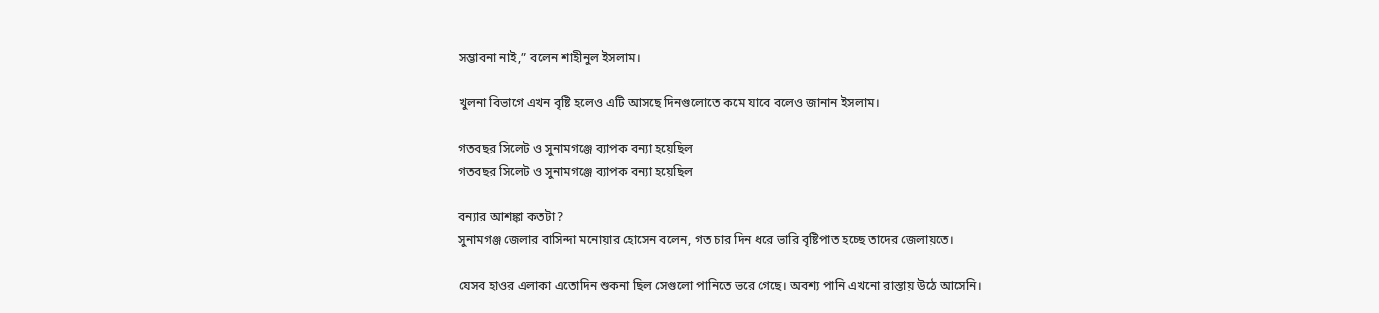সম্ভাবনা নাই,” বলেন শাহীনুল ইসলাম।

খুলনা বিভাগে এখন বৃষ্টি হলেও এটি আসছে দিনগুলোতে কমে যাবে বলেও জানান ইসলাম।

গতবছর সিলেট ও সুনামগঞ্জে ব্যাপক বন্যা হয়েছিল
গতবছর সিলেট ও সুনামগঞ্জে ব্যাপক বন্যা হয়েছিল

বন্যার আশঙ্কা কতটা?
সুনামগঞ্জ জেলার বাসিন্দা মনোয়ার হোসেন বলেন, গত চার দিন ধরে ভারি বৃষ্টিপাত হচ্ছে তাদের জেলায়তে।

যেসব হাওর এলাকা এতোদিন শুকনা ছিল সেগুলো পানিতে ভরে গেছে। অবশ্য পানি এখনো রাস্তায় উঠে আসেনি।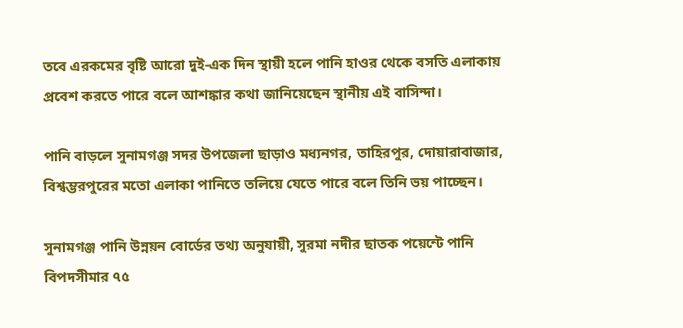তবে এরকমের বৃষ্টি আরো দুই-এক দিন স্থায়ী হলে পানি হাওর থেকে বসতি এলাকায় প্রবেশ করতে পারে বলে আশঙ্কার কথা জানিয়েছেন স্থানীয় এই বাসিন্দা।

পানি বাড়লে সুনামগঞ্জ সদর উপজেলা ছাড়াও মধ্যনগর, তাহিরপুর, দোয়ারাবাজার, বিশ্বম্ভরপুরের মতো এলাকা পানিতে তলিয়ে যেতে পারে বলে তিনি ভয় পাচ্ছেন।

সুনামগঞ্জ পানি উন্নয়ন বোর্ডের তথ্য অনুযায়ী, সুরমা নদীর ছাতক পয়েন্টে পানি বিপদসীমার ৭৫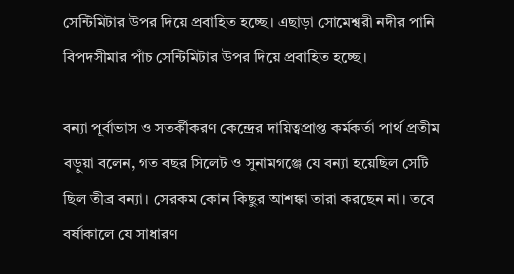সেন্টিমিটার উপর দিয়ে প্রবাহিত হচ্ছে। এছাড়া সোমেশ্বরী নদীর পানি বিপদসীমার পাঁচ সেন্টিমিটার উপর দিয়ে প্রবাহিত হচ্ছে।

বন্যা পূর্বাভাস ও সতর্কীকরণ কেন্দ্রের দায়িত্বপ্রাপ্ত কর্মকর্তা পার্থ প্রতীম বড়ুয়া বলেন, গত বছর সিলেট ও সুনামগঞ্জে যে বন্যা হয়েছিল সেটি ছিল তীব্র বন্যা। সেরকম কোন কিছুর আশঙ্কা তারা করছেন না। তবে বর্ষাকালে যে সাধারণ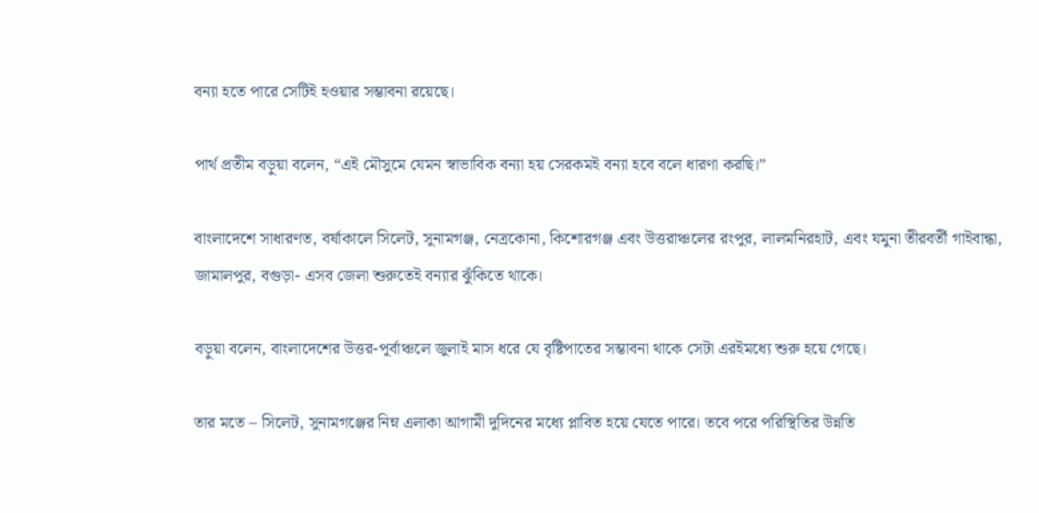বন্যা হতে পারে সেটিই হওয়ার সম্ভাবনা রয়েছে।

পার্থ প্রতীম বড়ুয়া বলেন, “এই মৌসুমে যেমন স্বাভাবিক বন্যা হয় সেরকমই বন্যা হবে বলে ধারণা করছি।”

বাংলাদেশে সাধারণত, বর্ষাকালে সিলেট, সুনামগঞ্জ, নেত্রকোনা, কিশোরগঞ্জ এবং উত্তরাঞ্চলের রংপুর, লালমনিরহাট, এবং যমুনা তীরবর্তী গাইবান্ধা, জামালপুর, বগুড়া- এসব জেলা শুরুতেই বন্যার ঝুঁকিতে থাকে।

বড়ুয়া বলেন, বাংলাদেশের উত্তর-পূর্বাঞ্চলে জুলাই মাস ধরে যে বৃষ্টিপাতের সম্ভাবনা থাকে সেটা এরইমধ্যে শুরু হয়ে গেছে।

তার মতে – সিলেট, সুনামগঞ্জের নিম্ন এলাকা আগামী দুদিনের মধ্যে প্লাবিত হয়ে যেতে পারে। তবে পরে পরিস্থিতির উন্নতি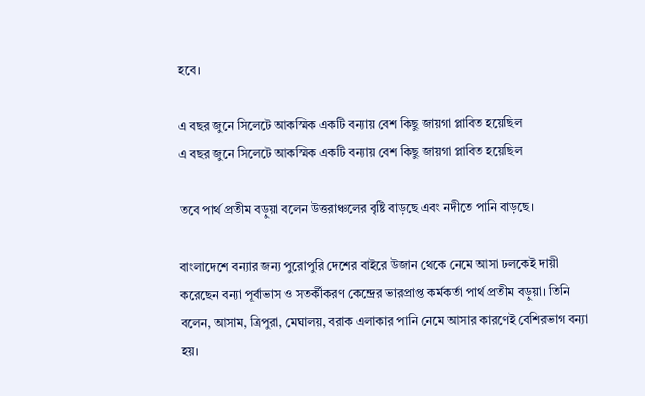হবে।

এ বছর জুনে সিলেটে আকস্মিক একটি বন্যায় বেশ কিছু জায়গা প্লাবিত হয়েছিল
এ বছর জুনে সিলেটে আকস্মিক একটি বন্যায় বেশ কিছু জায়গা প্লাবিত হয়েছিল

তবে পার্থ প্রতীম বড়ুয়া বলেন উত্তরাঞ্চলের বৃষ্টি বাড়ছে এবং নদীতে পানি বাড়ছে।

বাংলাদেশে বন্যার জন্য পুরোপুরি দেশের বাইরে উজান থেকে নেমে আসা ঢলকেই দায়ী করেছেন বন্যা পূর্বাভাস ও সতর্কীকরণ কেন্দ্রের ভারপ্রাপ্ত কর্মকর্তা পার্থ প্রতীম বড়ুয়া। তিনি বলেন, আসাম, ত্রিপুরা, মেঘালয়, বরাক এলাকার পানি নেমে আসার কারণেই বেশিরভাগ বন্যা হয়।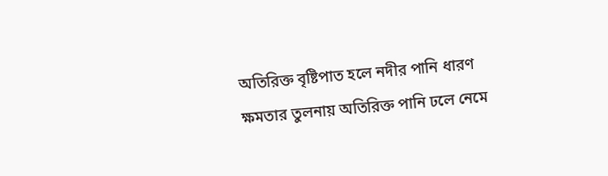অতিরিক্ত বৃষ্টিপাত হলে নদীর পানি ধারণ ক্ষমতার তুলনায় অতিরিক্ত পানি ঢলে নেমে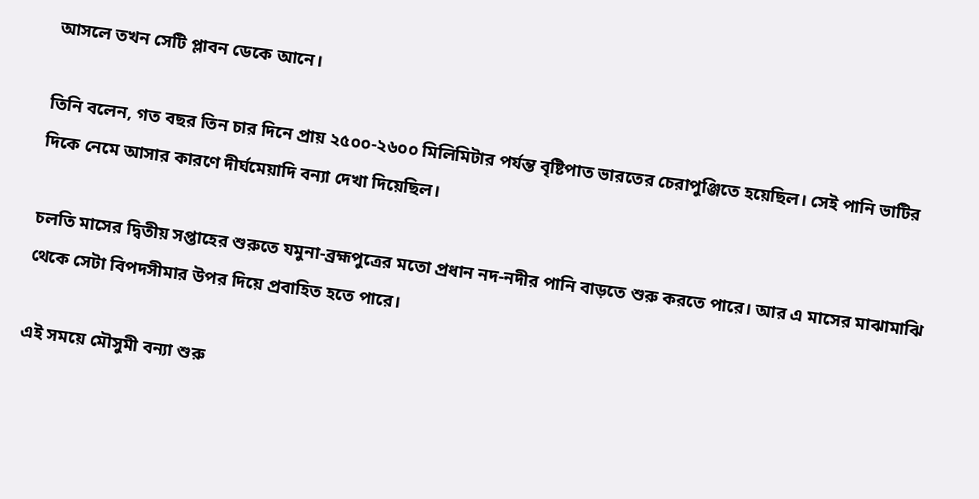আসলে তখন সেটি প্লাবন ডেকে আনে।

তিনি বলেন, গত বছর তিন চার দিনে প্রায় ২৫০০-২৬০০ মিলিমিটার পর্যন্ত বৃষ্টিপাত ভারতের চেরাপুঞ্জিতে হয়েছিল। সেই পানি ভাটির দিকে নেমে আসার কারণে দীর্ঘমেয়াদি বন্যা দেখা দিয়েছিল।

চলতি মাসের দ্বিতীয় সপ্তাহের শুরুতে যমুনা-ব্রহ্মপুত্রের মতো প্রধান নদ-নদীর পানি বাড়তে শুরু করতে পারে। আর এ মাসের মাঝামাঝি থেকে সেটা বিপদসীমার উপর দিয়ে প্রবাহিত হতে পারে।

এই সময়ে মৌসুমী বন্যা শুরু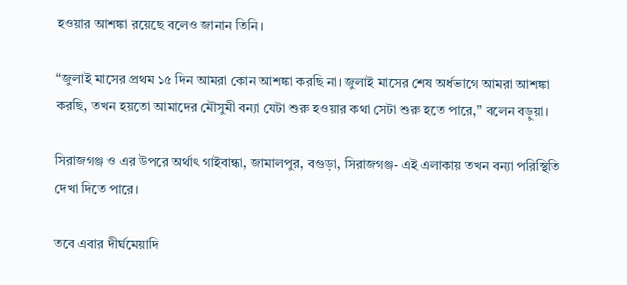হওয়ার আশঙ্কা রয়েছে বলেও জানান তিনি।

“জুলাই মাসের প্রথম ১৫ দিন আমরা কোন আশঙ্কা করছি না। জুলাই মাসের শেষ অর্ধভাগে আমরা আশঙ্কা করছি, তখন হয়তো আমাদের মৌসুমী বন্যা যেটা শুরু হওয়ার কথা সেটা শুরু হতে পারে,” বলেন বড়ুয়া।

সিরাজগঞ্জ ও এর উপরে অর্থাৎ গাইবান্ধা, জামালপুর, বগুড়া, সিরাজগঞ্জ- এই এলাকায় তখন বন্যা পরিস্থিতি দেখা দিতে পারে।

তবে এবার দীর্ঘমেয়াদি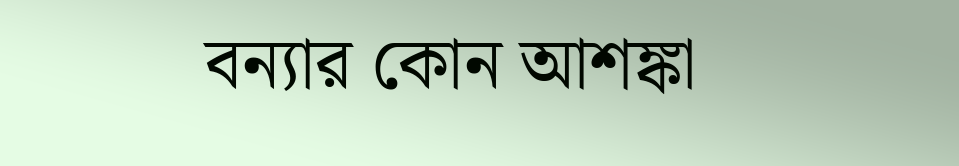বন্যার কোন আশঙ্কা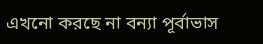এখনো করছে না বন্যা পূর্বাভাস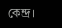কেন্দ্র।